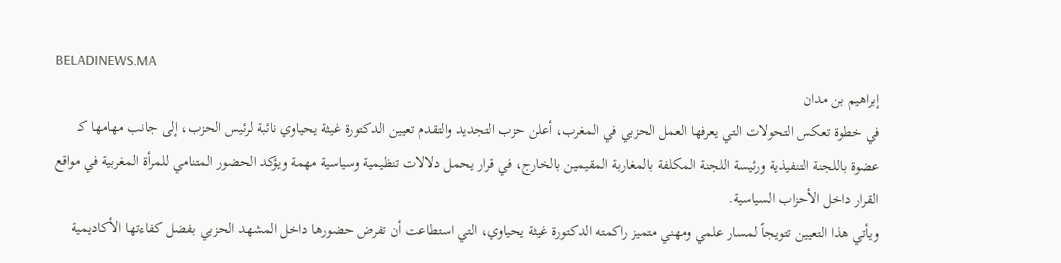BELADINEWS.MA
إبراهيم بن مدان
في خطوة تعكس التحولات التي يعرفها العمل الحزبي في المغرب، أعلن حزب التجديد والتقدم تعيين الدكتورة غيثة يحياوي نائبة لرئيس الحزب، إلى جانب مهامها كـ عضوة باللجنة التنفيذية ورئيسة اللجنة المكلفة بالمغاربة المقيمين بالخارج، في قرار يحمل دلالات تنظيمية وسياسية مهمة ويؤكد الحضور المتنامي للمرأة المغربية في مواقع القرار داخل الأحزاب السياسية.
ويأتي هذا التعيين تتويجاً لمسار علمي ومهني متميز راكمته الدكتورة غيثة يحياوي، التي استطاعت أن تفرض حضورها داخل المشهد الحزبي بفضل كفاءتها الأكاديمية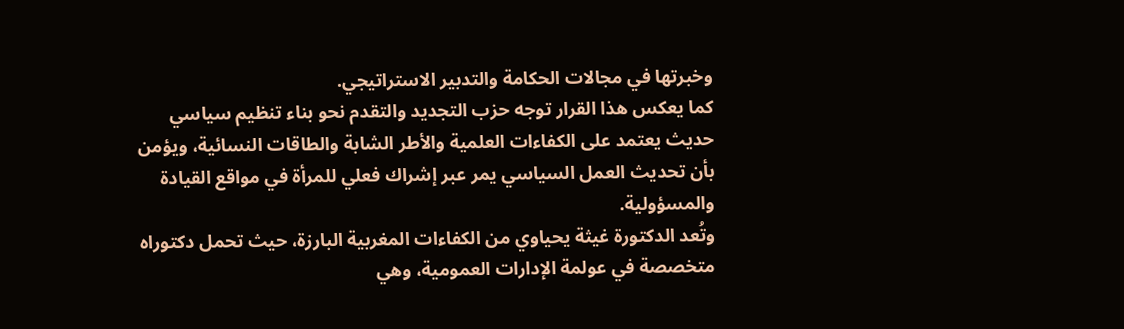وخبرتها في مجالات الحكامة والتدبير الاستراتيجي.
كما يعكس هذا القرار توجه حزب التجديد والتقدم نحو بناء تنظيم سياسي حديث يعتمد على الكفاءات العلمية والأطر الشابة والطاقات النسائية، ويؤمن بأن تحديث العمل السياسي يمر عبر إشراك فعلي للمرأة في مواقع القيادة والمسؤولية.
وتُعد الدكتورة غيثة يحياوي من الكفاءات المغربية البارزة، حيث تحمل دكتوراه متخصصة في عولمة الإدارات العمومية، وهي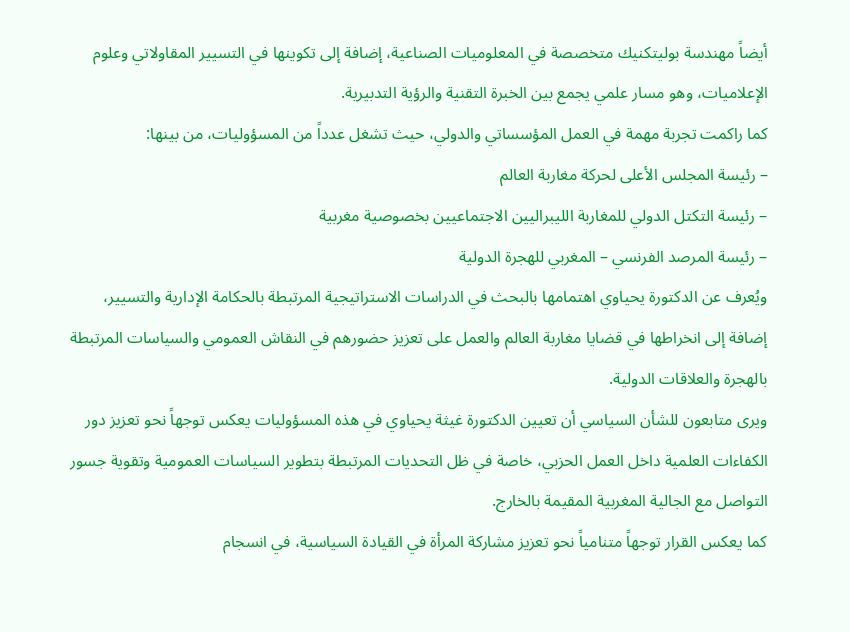أيضاً مهندسة بوليتكنيك متخصصة في المعلوميات الصناعية، إضافة إلى تكوينها في التسيير المقاولاتي وعلوم الإعلاميات، وهو مسار علمي يجمع بين الخبرة التقنية والرؤية التدبيرية.
كما راكمت تجربة مهمة في العمل المؤسساتي والدولي، حيث تشغل عدداً من المسؤوليات، من بينها:
– رئيسة المجلس الأعلى لحركة مغاربة العالم
– رئيسة التكتل الدولي للمغاربة الليبراليين الاجتماعيين بخصوصية مغربية
– رئيسة المرصد الفرنسي – المغربي للهجرة الدولية
ويُعرف عن الدكتورة يحياوي اهتمامها بالبحث في الدراسات الاستراتيجية المرتبطة بالحكامة الإدارية والتسيير، إضافة إلى انخراطها في قضايا مغاربة العالم والعمل على تعزيز حضورهم في النقاش العمومي والسياسات المرتبطة بالهجرة والعلاقات الدولية.
ويرى متابعون للشأن السياسي أن تعيين الدكتورة غيثة يحياوي في هذه المسؤوليات يعكس توجهاً نحو تعزيز دور الكفاءات العلمية داخل العمل الحزبي، خاصة في ظل التحديات المرتبطة بتطوير السياسات العمومية وتقوية جسور التواصل مع الجالية المغربية المقيمة بالخارج.
كما يعكس القرار توجهاً متنامياً نحو تعزيز مشاركة المرأة في القيادة السياسية، في انسجام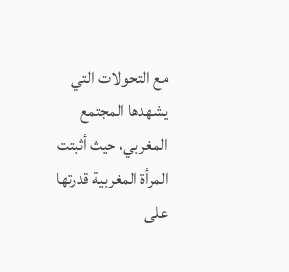مع التحولات التي يشهدها المجتمع المغربي، حيث أثبتت المرأة المغربية قدرتها على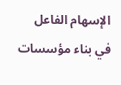الإسهام الفاعل في بناء مؤسسات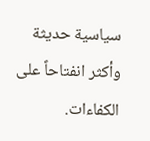سياسية حديثة وأكثر انفتاحاً على الكفاءات.